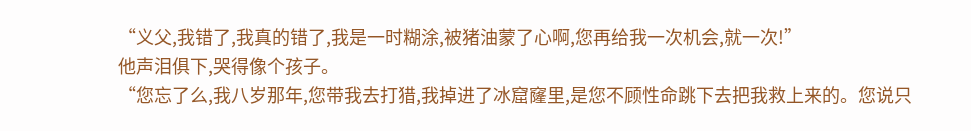“义父,我错了,我真的错了,我是一时糊涂,被猪油蒙了心啊,您再给我一次机会,就一次!”
他声泪俱下,哭得像个孩子。
“您忘了么,我八岁那年,您带我去打猎,我掉进了冰窟窿里,是您不顾性命跳下去把我救上来的。您说只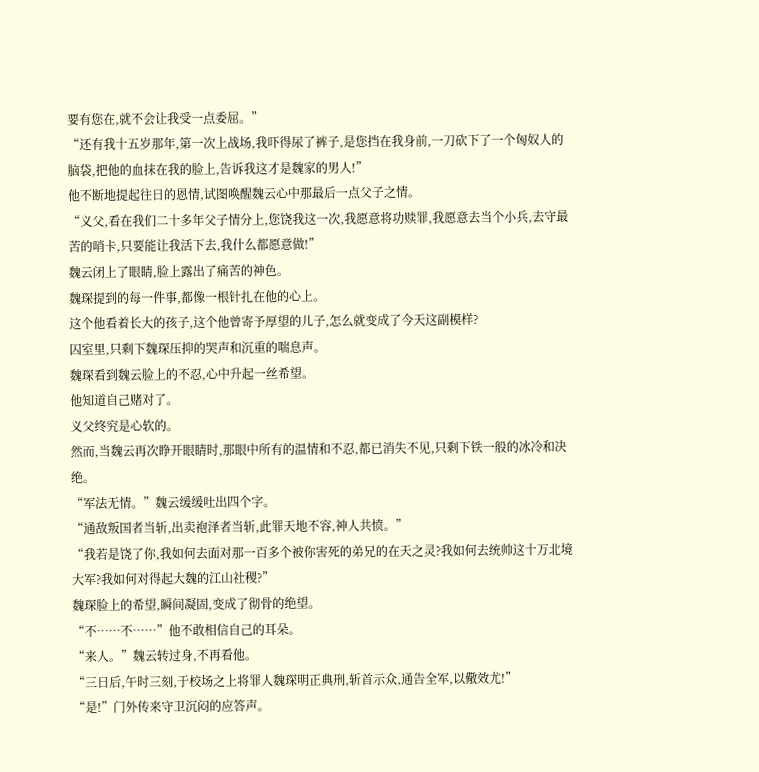要有您在,就不会让我受一点委屈。”
“还有我十五岁那年,第一次上战场,我吓得尿了裤子,是您挡在我身前,一刀砍下了一个匈奴人的脑袋,把他的血抹在我的脸上,告诉我这才是魏家的男人!”
他不断地提起往日的恩情,试图唤醒魏云心中那最后一点父子之情。
“义父,看在我们二十多年父子情分上,您饶我这一次,我愿意将功赎罪,我愿意去当个小兵,去守最苦的哨卡,只要能让我活下去,我什么都愿意做!”
魏云闭上了眼睛,脸上露出了痛苦的神色。
魏琛提到的每一件事,都像一根针扎在他的心上。
这个他看着长大的孩子,这个他曾寄予厚望的儿子,怎么就变成了今天这副模样?
囚室里,只剩下魏琛压抑的哭声和沉重的喘息声。
魏琛看到魏云脸上的不忍,心中升起一丝希望。
他知道自己赌对了。
义父终究是心软的。
然而,当魏云再次睁开眼睛时,那眼中所有的温情和不忍,都已消失不见,只剩下铁一般的冰冷和决绝。
“军法无情。”魏云缓缓吐出四个字。
“通敌叛国者当斩,出卖袍泽者当斩,此罪天地不容,神人共愤。”
“我若是饶了你,我如何去面对那一百多个被你害死的弟兄的在天之灵?我如何去统帅这十万北境大军?我如何对得起大魏的江山社稷?”
魏琛脸上的希望,瞬间凝固,变成了彻骨的绝望。
“不……不……”他不敢相信自己的耳朵。
“来人。”魏云转过身,不再看他。
“三日后,午时三刻,于校场之上将罪人魏琛明正典刑,斩首示众,通告全军,以儆效尤!”
“是!”门外传来守卫沉闷的应答声。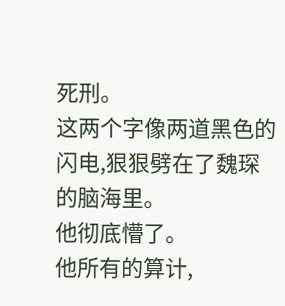死刑。
这两个字像两道黑色的闪电,狠狠劈在了魏琛的脑海里。
他彻底懵了。
他所有的算计,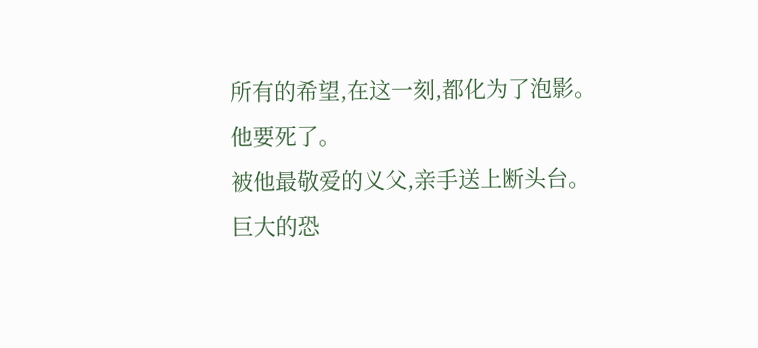所有的希望,在这一刻,都化为了泡影。
他要死了。
被他最敬爱的义父,亲手送上断头台。
巨大的恐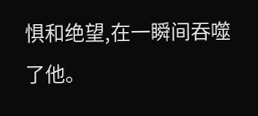惧和绝望,在一瞬间吞噬了他。